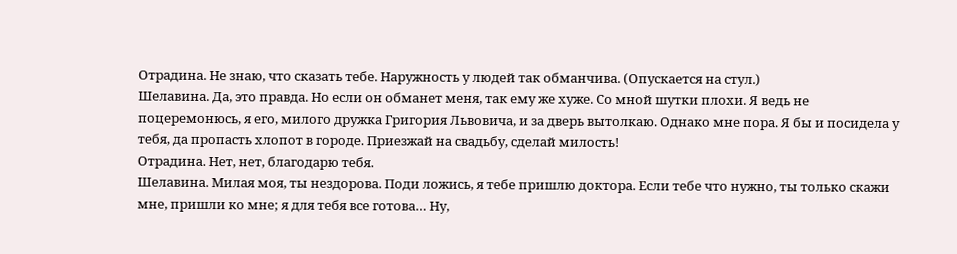Отрадина. Не знаю, что сказать тебе. Наружность у людей так обманчива. (Опускается на стул.)
Шелавина. Да, это правда. Но если он обманет меня, так ему же хуже. Со мной шутки плохи. Я ведь не поцеремонюсь, я его, милого дружка Григория Львовича, и за дверь вытолкаю. Однако мне пора. Я бы и посидела у тебя, да пропасть хлопот в городе. Приезжай на свадьбу, сделай милость!
Отрадина. Нет, нет, благодарю тебя.
Шелавина. Милая моя, ты нездорова. Поди ложись, я тебе пришлю доктора. Если тебе что нужно, ты только скажи мне, пришли ко мне; я для тебя все готова… Ну,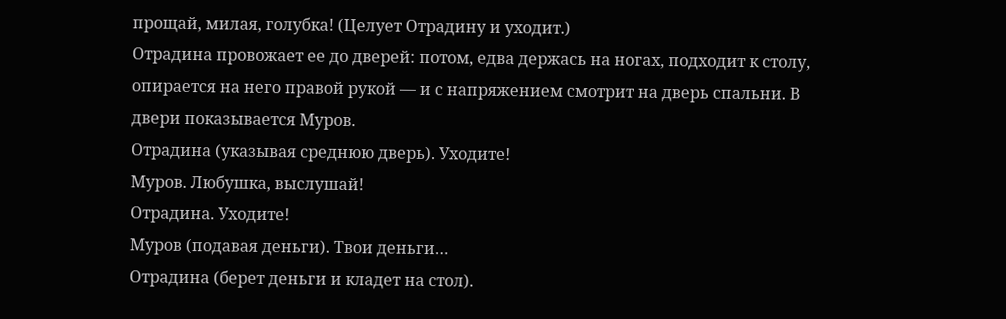прощай, милая, голубка! (Целует Отрадину и уходит.)
Отрадина провожает ее до дверей: потом, едва держась на ногах, подходит к столу, опирается на него правой рукой — и с напряжением смотрит на дверь спальни. В двери показывается Муров.
Отрадина (указывая среднюю дверь). Уходите!
Муров. Любушка, выслушай!
Отрадина. Уходите!
Муров (подавая деньги). Твои деньги…
Отрадина (берет деньги и кладет на стол).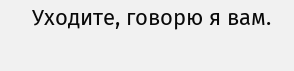Уходите, говорю я вам.